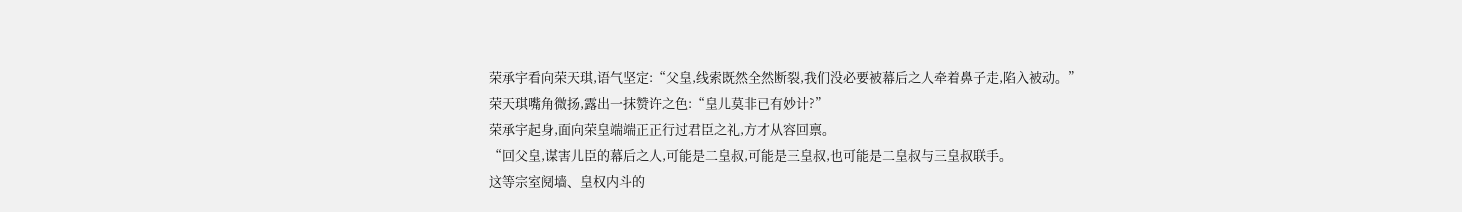荣承宇看向荣天琪,语气坚定:“父皇,线索既然全然断裂,我们没必要被幕后之人牵着鼻子走,陷入被动。”
荣天琪嘴角微扬,露出一抹赞许之色:“皇儿莫非已有妙计?”
荣承宇起身,面向荣皇端端正正行过君臣之礼,方才从容回禀。
“回父皇,谋害儿臣的幕后之人,可能是二皇叔,可能是三皇叔,也可能是二皇叔与三皇叔联手。
这等宗室阋墙、皇权内斗的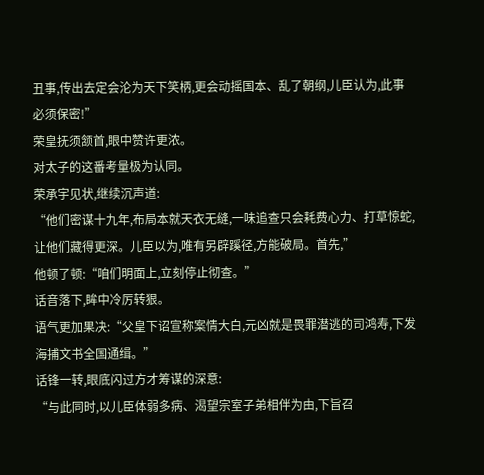丑事,传出去定会沦为天下笑柄,更会动摇国本、乱了朝纲,儿臣认为,此事必须保密!”
荣皇抚须颔首,眼中赞许更浓。
对太子的这番考量极为认同。
荣承宇见状,继续沉声道:
“他们密谋十九年,布局本就天衣无缝,一味追查只会耗费心力、打草惊蛇,让他们藏得更深。儿臣以为,唯有另辟蹊径,方能破局。首先,”
他顿了顿:“咱们明面上,立刻停止彻查。”
话音落下,眸中冷厉转狠。
语气更加果决:“父皇下诏宣称案情大白,元凶就是畏罪潜逃的司鸿寿,下发海捕文书全国通缉。”
话锋一转,眼底闪过方才筹谋的深意:
“与此同时,以儿臣体弱多病、渴望宗室子弟相伴为由,下旨召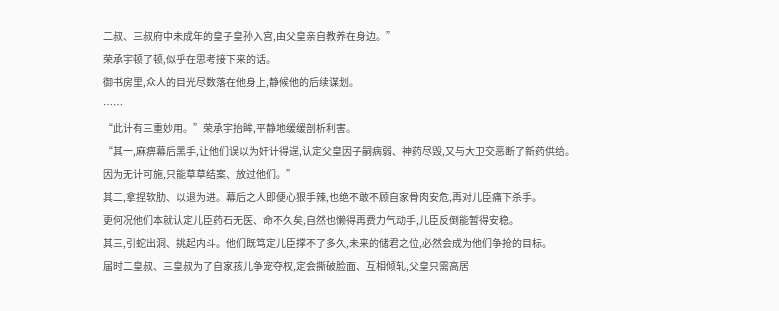二叔、三叔府中未成年的皇子皇孙入宫,由父皇亲自教养在身边。”
荣承宇顿了顿,似乎在思考接下来的话。
御书房里,众人的目光尽数落在他身上,静候他的后续谋划。
……
“此计有三重妙用。”荣承宇抬眸,平静地缓缓剖析利害。
“其一,麻痹幕后黑手,让他们误以为奸计得逞,认定父皇因子嗣病弱、神药尽毁,又与大卫交恶断了新药供给。
因为无计可施,只能草草结案、放过他们。”
其二,拿捏软肋、以退为进。幕后之人即便心狠手辣,也绝不敢不顾自家骨肉安危,再对儿臣痛下杀手。
更何况他们本就认定儿臣药石无医、命不久矣,自然也懒得再费力气动手,儿臣反倒能暂得安稳。
其三,引蛇出洞、挑起内斗。他们既笃定儿臣撑不了多久,未来的储君之位,必然会成为他们争抢的目标。
届时二皇叔、三皇叔为了自家孩儿争宠夺权,定会撕破脸面、互相倾轧,父皇只需高居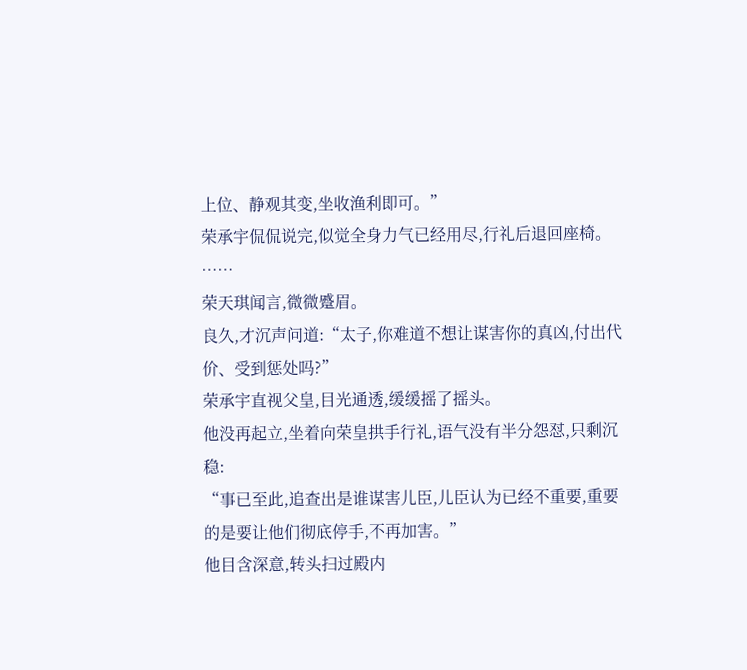上位、静观其变,坐收渔利即可。”
荣承宇侃侃说完,似觉全身力气已经用尽,行礼后退回座椅。
……
荣天琪闻言,微微蹙眉。
良久,才沉声问道:“太子,你难道不想让谋害你的真凶,付出代价、受到惩处吗?”
荣承宇直视父皇,目光通透,缓缓摇了摇头。
他没再起立,坐着向荣皇拱手行礼,语气没有半分怨怼,只剩沉稳:
“事已至此,追查出是谁谋害儿臣,儿臣认为已经不重要,重要的是要让他们彻底停手,不再加害。”
他目含深意,转头扫过殿内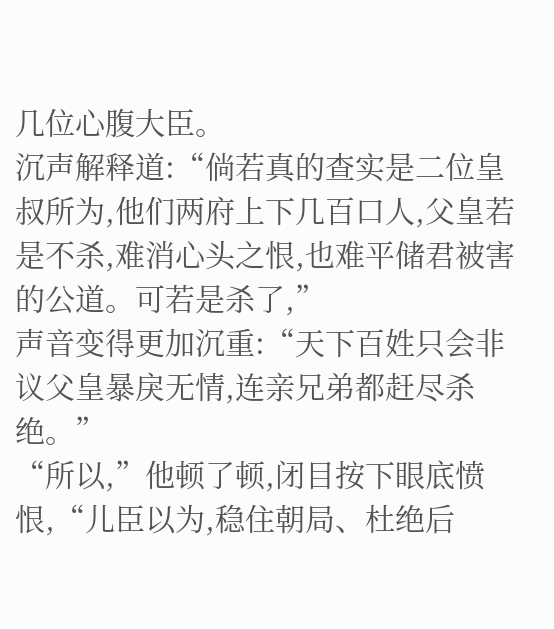几位心腹大臣。
沉声解释道:“倘若真的查实是二位皇叔所为,他们两府上下几百口人,父皇若是不杀,难消心头之恨,也难平储君被害的公道。可若是杀了,”
声音变得更加沉重:“天下百姓只会非议父皇暴戾无情,连亲兄弟都赶尽杀绝。”
“所以,”他顿了顿,闭目按下眼底愤恨,“儿臣以为,稳住朝局、杜绝后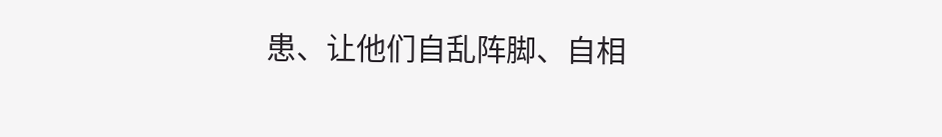患、让他们自乱阵脚、自相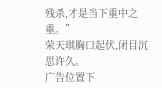残杀,才是当下重中之重。”
荣天琪胸口起伏,闭目沉思许久。
广告位置下